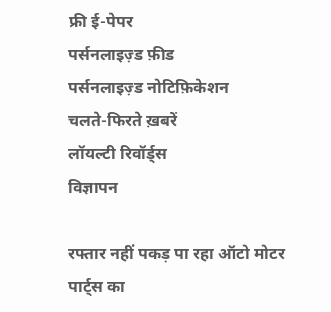फ्री ई-पेपर
पर्सनलाइज़्ड फ़ीड
पर्सनलाइज़्ड नोटिफ़िकेशन
चलते-फिरते ख़बरें
लॉयल्टी रिवॉर्ड्स
विज्ञापन

रफ्तार नहीं पकड़ पा रहा ऑटो मोटर पार्ट्स का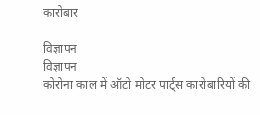कारोबार

विज्ञापन
विज्ञापन
कोरोना काल में ऑटो मोटर पार्ट्स कारोबारियों की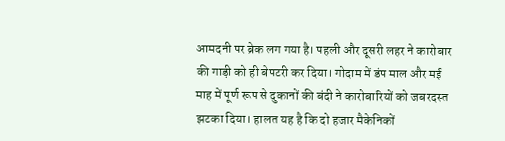आमदनी पर ब्रेक लग गया है। पहली और दूसरी लहर ने कारोबार की गाड़ी को ही बेपटरी कर दिया। गोदाम में डंप माल और मई माह में पूर्ण रूप से दुकानों की बंदी ने कारोबारियों को जबरदस्त झटका दिया। हालत यह है कि दो हजार मैकेनिकों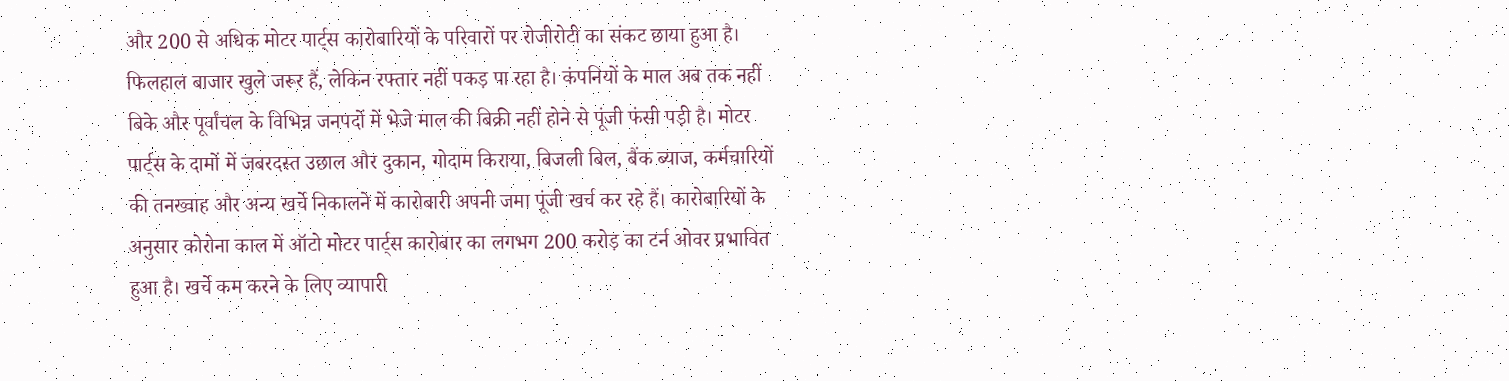और 200 से अधिक मोटर पार्ट्स कारोबारियों के परिवारों पर रोजीरोटी का संकट छाया हुआ है। फिलहाल बाजार खुले जरूर हैं, लेकिन रफ्तार नहीं पकड़ पा रहा है। कंपनियों के माल अब तक नहीं बिके और पूर्वांचल के विभिन्न जनपदों में भेजे माल की बिक्री नहीं होने से पूंजी फंसी पड़ी है। मोटर पार्ट्स के दामों में जबरदस्त उछाल और दुकान, गोदाम किराया, बिजली बिल, बैंक ब्याज, कर्मचारियों की तनख्वाह और अन्य खर्चे निकालने में कारोबारी अपनी जमा पूंजी खर्च कर रहे हैं। कारोबारियों के अनुसार कोरोना काल में ऑटो मोटर पार्ट्स कारोबार का लगभग 200 करोड़ का टर्न ओवर प्रभावित हुआ है। खर्चे कम करने के लिए व्यापारी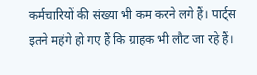कर्मचारियों की संख्या भी कम करने लगे हैं। पार्ट्स इतने महंगे हो गए हैं कि ग्राहक भी लौट जा रहे हैं।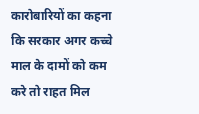कारोबारियों का कहना कि सरकार अगर कच्चे माल के दामों को कम करे तो राहत मिल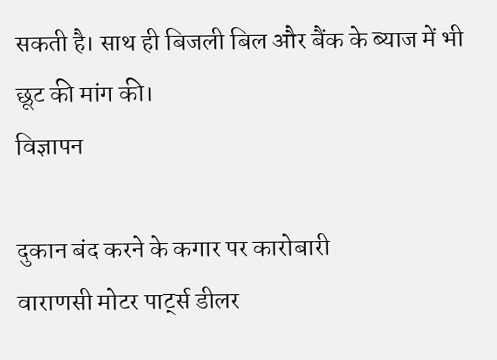सकती है। साथ ही बिजली बिल और बैंक के ब्याज में भी छूट की मांग की।
विज्ञापन

दुकान बंद करने के कगार पर कारोबारी
वाराणसी मोटर पार्ट्स डीलर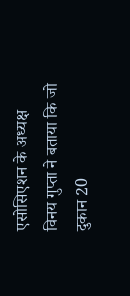एसोसिएशन के अध्यक्ष विनय गुप्ता ने बताया कि जो दुकान 20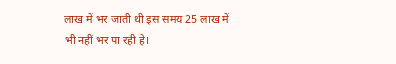लाख में भर जाती थी इस समय 25 लाख में भी नहीं भर पा रही हे।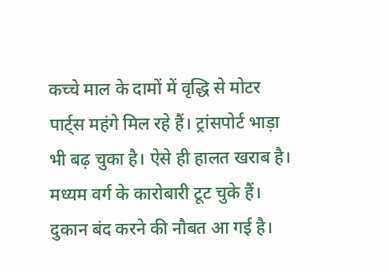कच्चे माल के दामों में वृद्धि से मोटर पार्ट्स महंगे मिल रहे हैं। ट्रांसपोर्ट भाड़ा भी बढ़ चुका है। ऐसे ही हालत खराब है। मध्यम वर्ग के कारोबारी टूट चुके हैं। दुकान बंद करने की नौबत आ गई है।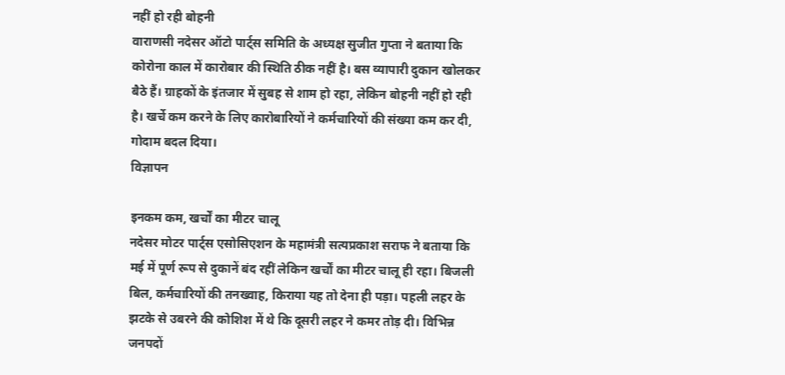नहीं हो रही बोहनी
वाराणसी नदेसर ऑटो पार्ट्स समिति के अध्यक्ष सुजीत गुप्ता ने बताया कि कोरोना काल में कारोबार की स्थिति ठीक नहीं है। बस व्यापारी दुकान खोलकर बैठे हैं। ग्राहकों के इंतजार में सुबह से शाम हो रहा, लेकिन बोहनी नहीं हो रही है। खर्चे कम करने के लिए कारोबारियों ने कर्मचारियों की संख्या कम कर दी, गोदाम बदल दिया।
विज्ञापन

इनकम कम, खर्चों का मीटर चालू
नदेसर मोटर पार्ट्स एसोसिएशन के महामंत्री सत्यप्रकाश सराफ ने बताया कि मई में पूर्ण रूप से दुकानें बंद रहीं लेकिन खर्चों का मीटर चालू ही रहा। बिजली बिल, कर्मचारियों की तनख्वाह, किराया यह तो देना ही पड़ा। पहली लहर के झटके से उबरने की कोशिश में थे कि दूसरी लहर ने कमर तोड़ दी। विभिन्न जनपदों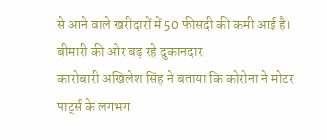से आने वाले खरीदारों में 50 फीसदी की कमी आई है।
बीमारी की ओर बढ़ रहे दुकानदार
कारोबारी अखिलेश सिंह ने बताया कि कोरोना ने मोटर पार्ट्स के लगभग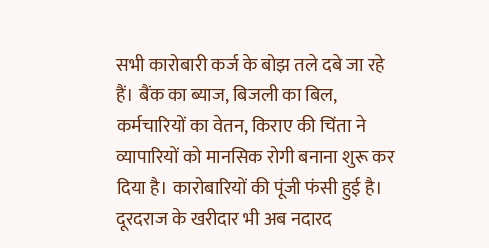सभी कारोबारी कर्ज के बोझ तले दबे जा रहे हैं। बैंक का ब्याज, बिजली का बिल, कर्मचारियों का वेतन, किराए की चिंता ने व्यापारियों को मानसिक रोगी बनाना शुरू कर दिया है। कारोबारियों की पूंजी फंसी हुई है। दूरदराज के खरीदार भी अब नदारद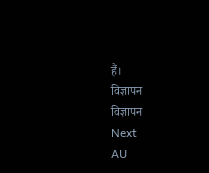हैं।
विज्ञापन
विज्ञापन
Next
AU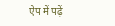ऐप में पढ़ें